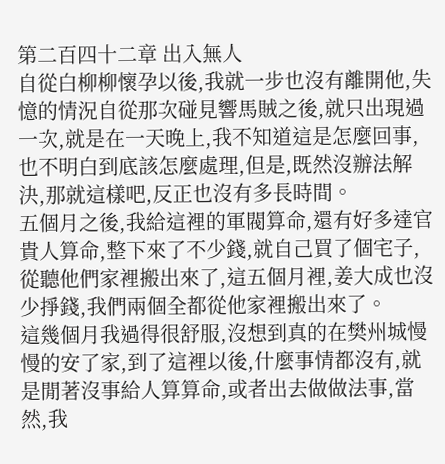第二百四十二章 出入無人
自從白柳柳懷孕以後,我就一步也沒有離開他,失憶的情況自從那次碰見響馬賊之後,就只出現過一次,就是在一天晚上,我不知道這是怎麼回事,也不明白到底該怎麼處理,但是,既然沒辦法解決,那就這樣吧,反正也沒有多長時間。
五個月之後,我給這裡的軍閥算命,還有好多達官貴人算命,整下來了不少錢,就自己買了個宅子,從聽他們家裡搬出來了,這五個月裡,姜大成也沒少掙錢,我們兩個全都從他家裡搬出來了。
這幾個月我過得很舒服,沒想到真的在樊州城慢慢的安了家,到了這裡以後,什麼事情都沒有,就是閒著沒事給人算算命,或者出去做做法事,當然,我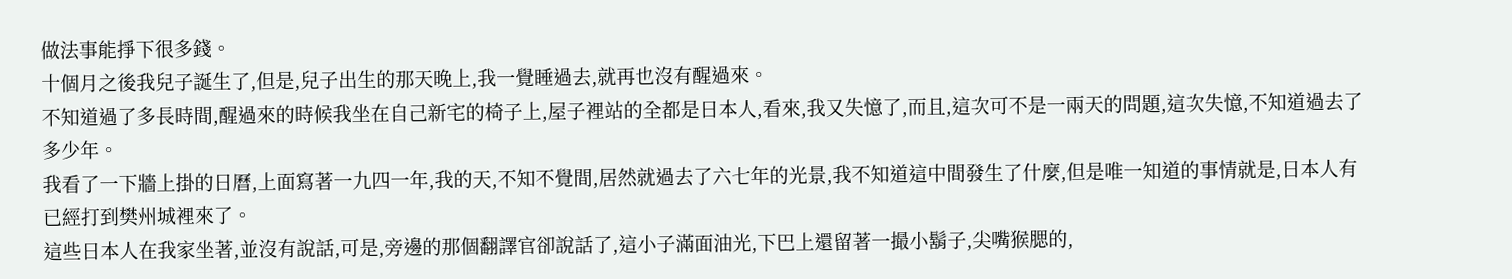做法事能掙下很多錢。
十個月之後我兒子誕生了,但是,兒子出生的那天晚上,我一覺睡過去,就再也沒有醒過來。
不知道過了多長時間,醒過來的時候我坐在自己新宅的椅子上,屋子裡站的全都是日本人,看來,我又失憶了,而且,這次可不是一兩天的問題,這次失憶,不知道過去了多少年。
我看了一下牆上掛的日曆,上面寫著一九四一年,我的天,不知不覺間,居然就過去了六七年的光景,我不知道這中間發生了什麼,但是唯一知道的事情就是,日本人有已經打到樊州城裡來了。
這些日本人在我家坐著,並沒有說話,可是,旁邊的那個翻譯官卻說話了,這小子滿面油光,下巴上還留著一撮小鬍子,尖嘴猴腮的,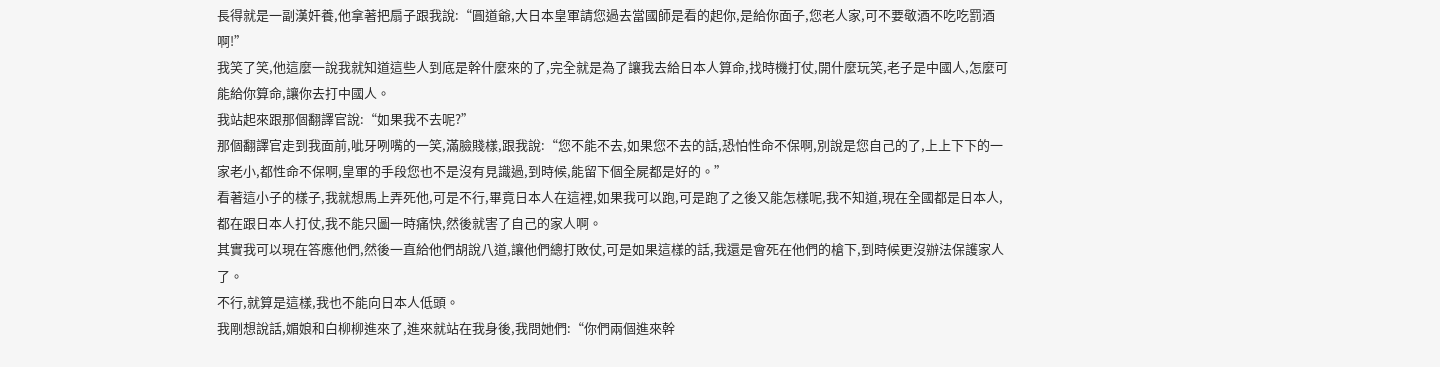長得就是一副漢奸養,他拿著把扇子跟我說:“圓道爺,大日本皇軍請您過去當國師是看的起你,是給你面子,您老人家,可不要敬酒不吃吃罰酒啊!”
我笑了笑,他這麼一說我就知道這些人到底是幹什麼來的了,完全就是為了讓我去給日本人算命,找時機打仗,開什麼玩笑,老子是中國人,怎麼可能給你算命,讓你去打中國人。
我站起來跟那個翻譯官說:“如果我不去呢?”
那個翻譯官走到我面前,呲牙咧嘴的一笑,滿臉賤樣,跟我說:“您不能不去,如果您不去的話,恐怕性命不保啊,別說是您自己的了,上上下下的一家老小,都性命不保啊,皇軍的手段您也不是沒有見識過,到時候,能留下個全屍都是好的。”
看著這小子的樣子,我就想馬上弄死他,可是不行,畢竟日本人在這裡,如果我可以跑,可是跑了之後又能怎樣呢,我不知道,現在全國都是日本人,都在跟日本人打仗,我不能只圖一時痛快,然後就害了自己的家人啊。
其實我可以現在答應他們,然後一直給他們胡說八道,讓他們總打敗仗,可是如果這樣的話,我還是會死在他們的槍下,到時候更沒辦法保護家人了。
不行,就算是這樣,我也不能向日本人低頭。
我剛想說話,媚娘和白柳柳進來了,進來就站在我身後,我問她們:“你們兩個進來幹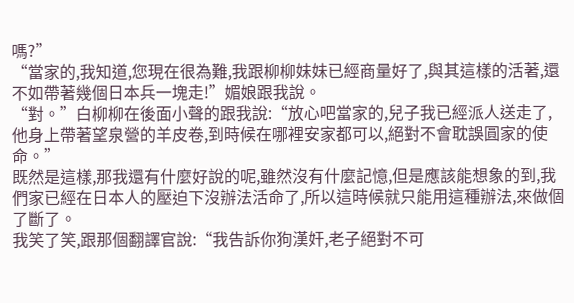嗎?”
“當家的,我知道,您現在很為難,我跟柳柳妹妹已經商量好了,與其這樣的活著,還不如帶著幾個日本兵一塊走!”媚娘跟我說。
“對。”白柳柳在後面小聲的跟我說:“放心吧當家的,兒子我已經派人送走了,他身上帶著望泉營的羊皮卷,到時候在哪裡安家都可以,絕對不會耽誤圓家的使命。”
既然是這樣,那我還有什麼好說的呢,雖然沒有什麼記憶,但是應該能想象的到,我們家已經在日本人的壓迫下沒辦法活命了,所以這時候就只能用這種辦法,來做個了斷了。
我笑了笑,跟那個翻譯官說:“我告訴你狗漢奸,老子絕對不可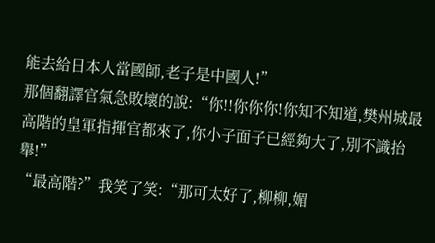能去給日本人當國師,老子是中國人!”
那個翻譯官氣急敗壞的說:“你!!你你你!你知不知道,樊州城最高階的皇軍指揮官都來了,你小子面子已經夠大了,別不識抬舉!”
“最高階?”我笑了笑:“那可太好了,柳柳,媚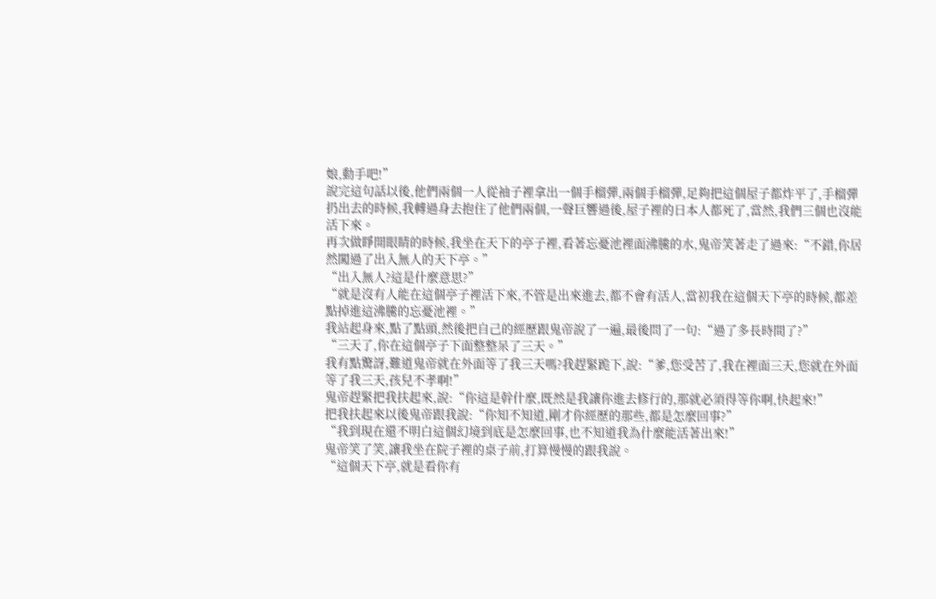娘,動手吧!”
說完這句話以後,他們兩個一人從袖子裡拿出一個手榴彈,兩個手榴彈,足夠把這個屋子都炸平了,手榴彈扔出去的時候,我轉過身去抱住了他們兩個,一聲巨響過後,屋子裡的日本人都死了,當然,我們三個也沒能活下來。
再次做睜開眼睛的時候,我坐在天下的亭子裡,看著忘憂池裡面沸騰的水,鬼帝笑著走了過來:“不錯,你居然闖過了出入無人的天下亭。”
“出入無人?這是什麼意思?”
“就是沒有人能在這個亭子裡活下來,不管是出來進去,都不會有活人,當初我在這個天下亭的時候,都差點掉進這沸騰的忘憂池裡。”
我站起身來,點了點頭,然後把自己的經歷跟鬼帝說了一遍,最後問了一句:“過了多長時間了?”
“三天了,你在這個亭子下面整整呆了三天。”
我有點驚訝,難道鬼帝就在外面等了我三天嗎?我趕緊跪下,說:“爹,您受苦了,我在裡面三天,您就在外面等了我三天,孩兒不孝啊!”
鬼帝趕緊把我扶起來,說:“你這是幹什麼,既然是我讓你進去修行的,那就必須得等你啊,快起來!”
把我扶起來以後鬼帝跟我說:“你知不知道,剛才你經歷的那些,都是怎麼回事?”
“我到現在還不明白這個幻境到底是怎麼回事,也不知道我為什麼能活著出來!”
鬼帝笑了笑,讓我坐在院子裡的桌子前,打算慢慢的跟我說。
“這個天下亭,就是看你有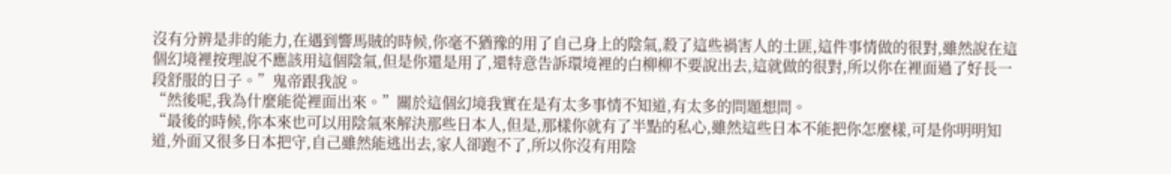沒有分辨是非的能力,在遇到響馬賊的時候,你毫不猶豫的用了自己身上的陰氣,殺了這些禍害人的土匪,這件事情做的很對,雖然說在這個幻境裡按理說不應該用這個陰氣,但是你還是用了,還特意告訴環境裡的白柳柳不要說出去,這就做的很對,所以你在裡面過了好長一段舒服的日子。”鬼帝跟我說。
“然後呢,我為什麼能從裡面出來。”關於這個幻境我實在是有太多事情不知道,有太多的問題想問。
“最後的時候,你本來也可以用陰氣來解決那些日本人,但是,那樣你就有了半點的私心,雖然這些日本不能把你怎麼樣,可是你明明知道,外面又很多日本把守,自己雖然能逃出去,家人卻跑不了,所以你沒有用陰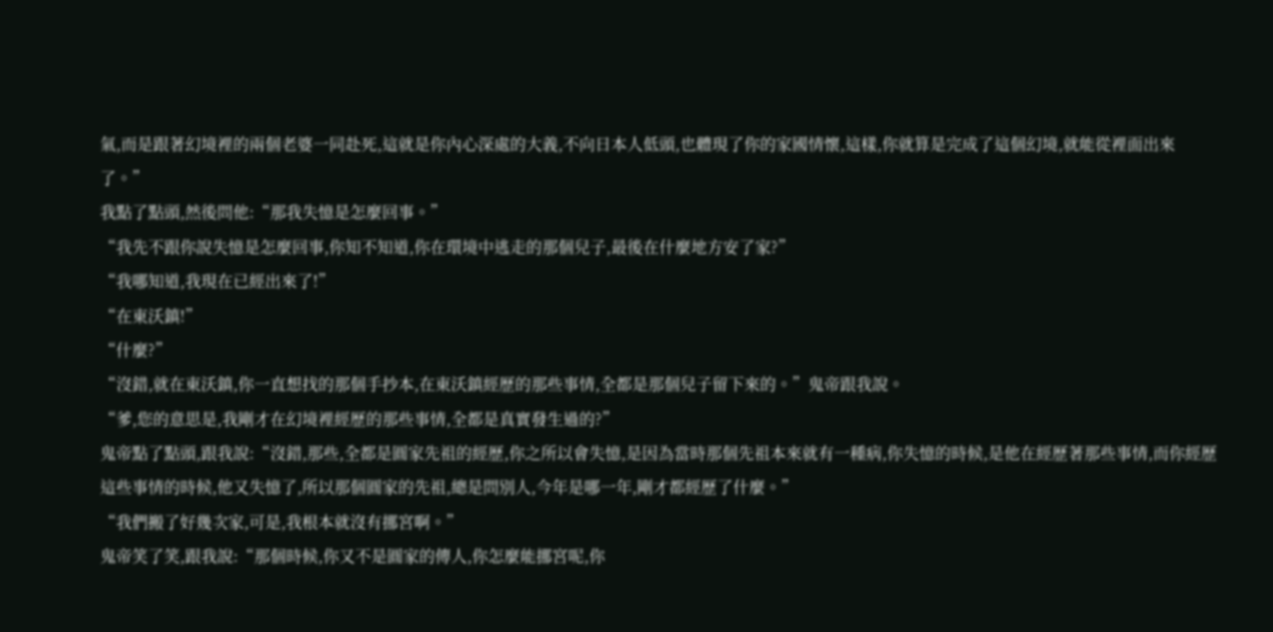氣,而是跟著幻境裡的兩個老婆一同赴死,這就是你內心深處的大義,不向日本人低頭,也體現了你的家國情懷,這樣,你就算是完成了這個幻境,就能從裡面出來了。”
我點了點頭,然後問他:“那我失憶是怎麼回事。”
“我先不跟你說失憶是怎麼回事,你知不知道,你在環境中逃走的那個兒子,最後在什麼地方安了家?”
“我哪知道,我現在已經出來了!”
“在東沃鎮!”
“什麼?”
“沒錯,就在東沃鎮,你一直想找的那個手抄本,在東沃鎮經歷的那些事情,全都是那個兒子留下來的。”鬼帝跟我說。
“爹,您的意思是,我剛才在幻境裡經歷的那些事情,全都是真實發生過的?”
鬼帝點了點頭,跟我說:“沒錯,那些,全都是圓家先祖的經歷,你之所以會失憶,是因為當時那個先祖本來就有一種病,你失憶的時候,是他在經歷著那些事情,而你經歷這些事情的時候,他又失憶了,所以那個圓家的先祖,總是問別人,今年是哪一年,剛才都經歷了什麼。”
“我們搬了好幾次家,可是,我根本就沒有挪宮啊。”
鬼帝笑了笑,跟我說:“那個時候,你又不是圓家的傳人,你怎麼能挪宮呢,你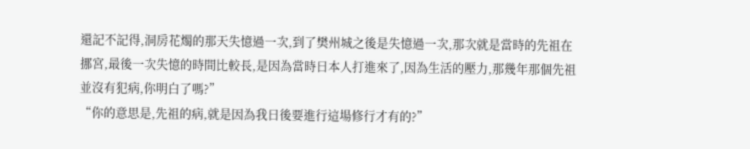還記不記得,洞房花燭的那天失憶過一次,到了樊州城之後是失憶過一次,那次就是當時的先祖在挪宮,最後一次失憶的時間比較長,是因為當時日本人打進來了,因為生活的壓力,那幾年那個先祖並沒有犯病,你明白了嗎?”
“你的意思是,先祖的病,就是因為我日後要進行這場修行才有的?”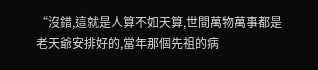“沒錯,這就是人算不如天算,世間萬物萬事都是老天爺安排好的,當年那個先祖的病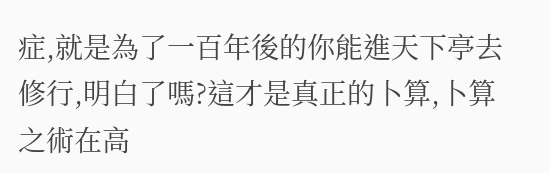症,就是為了一百年後的你能進天下亭去修行,明白了嗎?這才是真正的卜算,卜算之術在高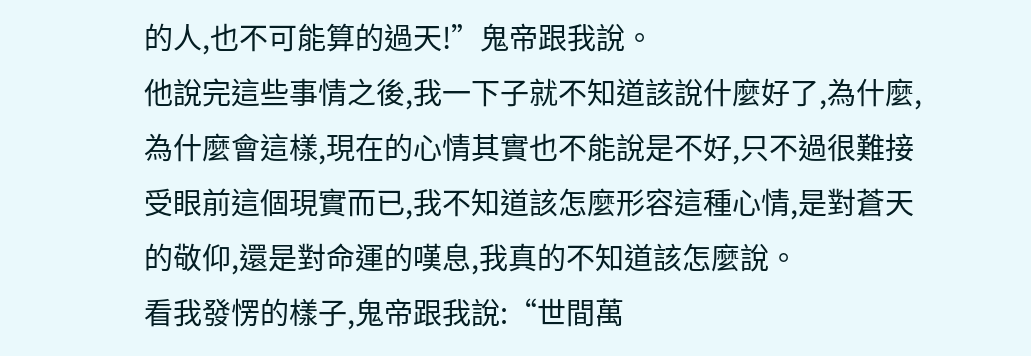的人,也不可能算的過天!”鬼帝跟我說。
他說完這些事情之後,我一下子就不知道該說什麼好了,為什麼,為什麼會這樣,現在的心情其實也不能說是不好,只不過很難接受眼前這個現實而已,我不知道該怎麼形容這種心情,是對蒼天的敬仰,還是對命運的嘆息,我真的不知道該怎麼說。
看我發愣的樣子,鬼帝跟我說:“世間萬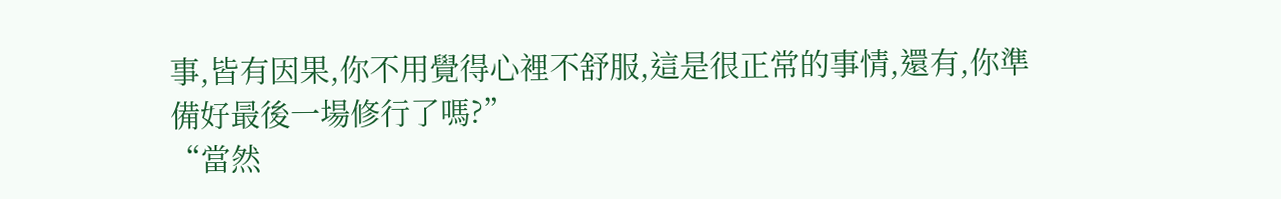事,皆有因果,你不用覺得心裡不舒服,這是很正常的事情,還有,你準備好最後一場修行了嗎?”
“當然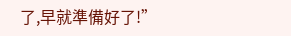了,早就準備好了!”